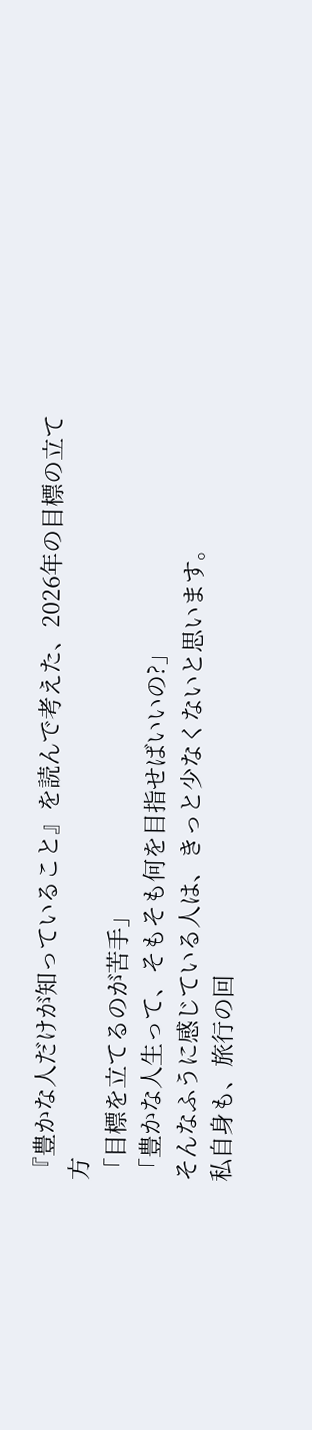『豊かな人だけが知っていること』を読んで考えた、2026年の目標の立て方
「目標を立てるのが苦手」
「豊かな人生って、そもそも何を目指せばいいの?」
そんなふうに感じている人は、きっと少なくないと思います。
私自身も、旅行の回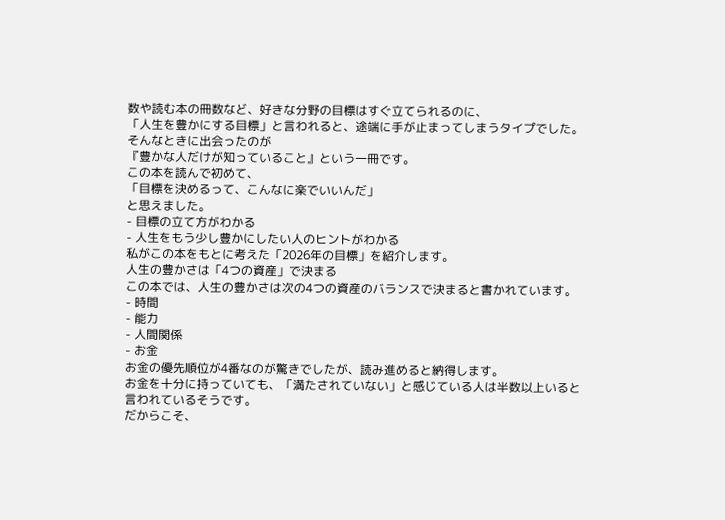数や読む本の冊数など、好きな分野の目標はすぐ立てられるのに、
「人生を豊かにする目標」と言われると、途端に手が止まってしまうタイプでした。
そんなときに出会ったのが
『豊かな人だけが知っていること』という一冊です。
この本を読んで初めて、
「目標を決めるって、こんなに楽でいいんだ」
と思えました。
- 目標の立て方がわかる
- 人生をもう少し豊かにしたい人のヒントがわかる
私がこの本をもとに考えた「2026年の目標」を紹介します。
人生の豊かさは「4つの資産」で決まる
この本では、人生の豊かさは次の4つの資産のバランスで決まると書かれています。
- 時間
- 能力
- 人間関係
- お金
お金の優先順位が4番なのが驚きでしたが、読み進めると納得します。
お金を十分に持っていても、「満たされていない」と感じている人は半数以上いると言われているそうです。
だからこそ、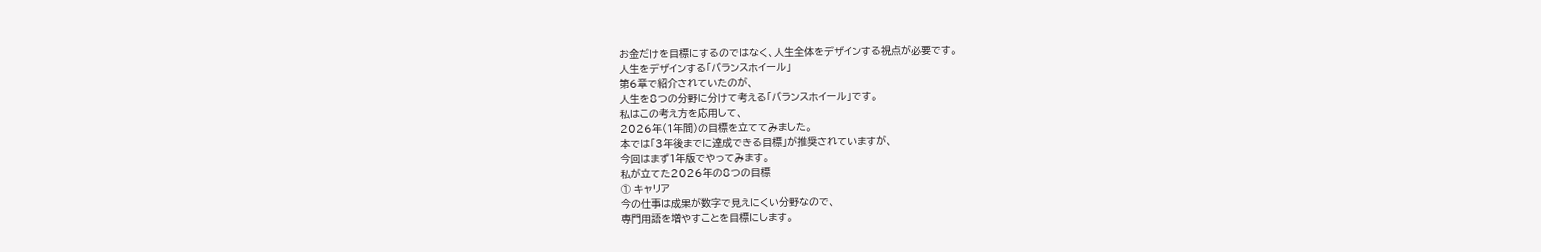お金だけを目標にするのではなく、人生全体をデザインする視点が必要です。
人生をデザインする「バランスホイール」
第6章で紹介されていたのが、
人生を8つの分野に分けて考える「バランスホイール」です。
私はこの考え方を応用して、
2026年(1年間)の目標を立ててみました。
本では「3年後までに達成できる目標」が推奨されていますが、
今回はまず1年版でやってみます。
私が立てた2026年の8つの目標
① キャリア
今の仕事は成果が数字で見えにくい分野なので、
専門用語を増やすことを目標にします。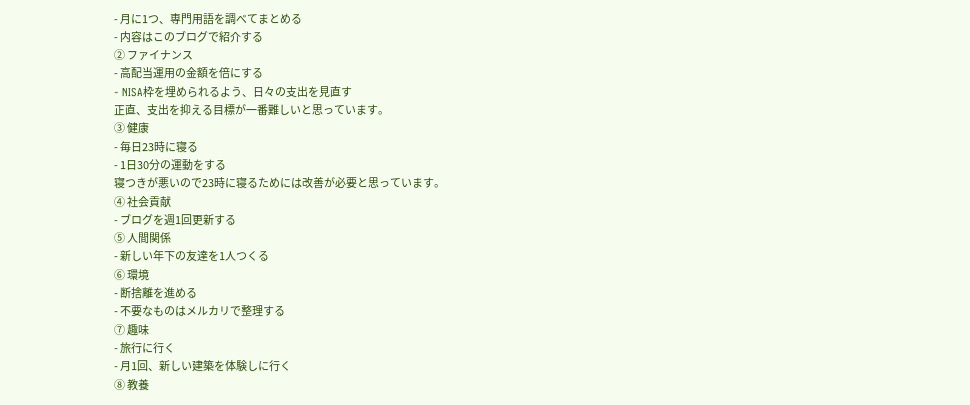- 月に1つ、専門用語を調べてまとめる
- 内容はこのブログで紹介する
② ファイナンス
- 高配当運用の金額を倍にする
- NISA枠を埋められるよう、日々の支出を見直す
正直、支出を抑える目標が一番難しいと思っています。
③ 健康
- 毎日23時に寝る
- 1日30分の運動をする
寝つきが悪いので23時に寝るためには改善が必要と思っています。
④ 社会貢献
- ブログを週1回更新する
⑤ 人間関係
- 新しい年下の友達を1人つくる
⑥ 環境
- 断捨離を進める
- 不要なものはメルカリで整理する
⑦ 趣味
- 旅行に行く
- 月1回、新しい建築を体験しに行く
⑧ 教養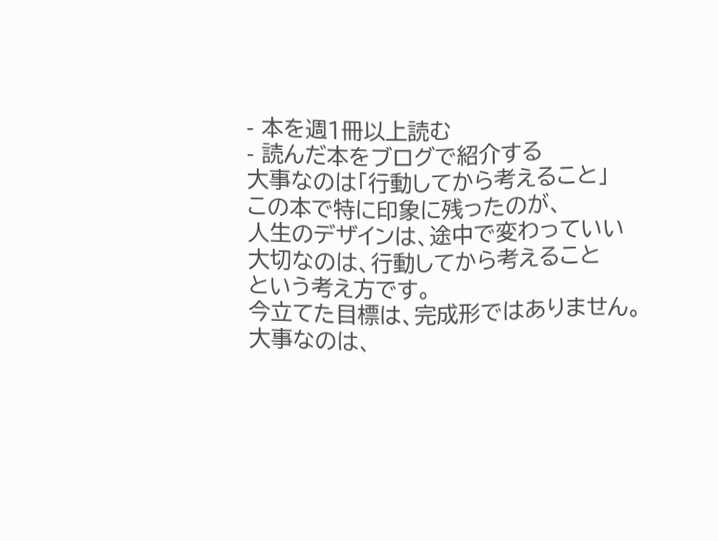- 本を週1冊以上読む
- 読んだ本をブログで紹介する
大事なのは「行動してから考えること」
この本で特に印象に残ったのが、
人生のデザインは、途中で変わっていい
大切なのは、行動してから考えること
という考え方です。
今立てた目標は、完成形ではありません。
大事なのは、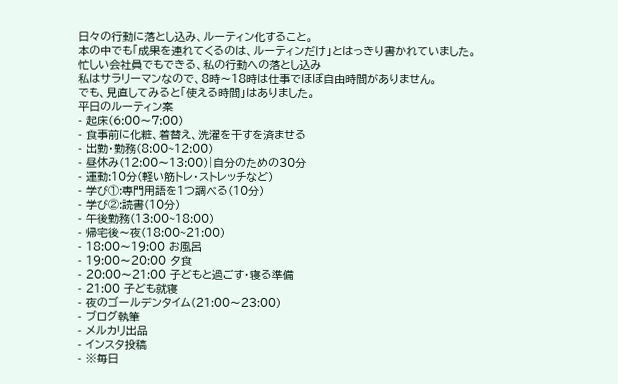日々の行動に落とし込み、ルーティン化すること。
本の中でも「成果を連れてくるのは、ルーティンだけ」とはっきり書かれていました。
忙しい会社員でもできる、私の行動への落とし込み
私はサラリーマンなので、8時〜18時は仕事でほぼ自由時間がありません。
でも、見直してみると「使える時間」はありました。
平日のルーティン案
- 起床(6:00〜7:00)
- 食事前に化粧、着替え、洗濯を干すを済ませる
- 出勤・勤務(8:00~12:00)
- 昼休み(12:00〜13:00)|自分のための30分
- 運動:10分(軽い筋トレ・ストレッチなど)
- 学び①:専門用語を1つ調べる(10分)
- 学び②:読書(10分)
- 午後勤務(13:00~18:00)
- 帰宅後〜夜(18:00~21:00)
- 18:00〜19:00 お風呂
- 19:00〜20:00 夕食
- 20:00〜21:00 子どもと過ごす・寝る準備
- 21:00 子ども就寝
- 夜のゴールデンタイム(21:00〜23:00)
- ブログ執筆
- メルカリ出品
- インスタ投稿
- ※毎日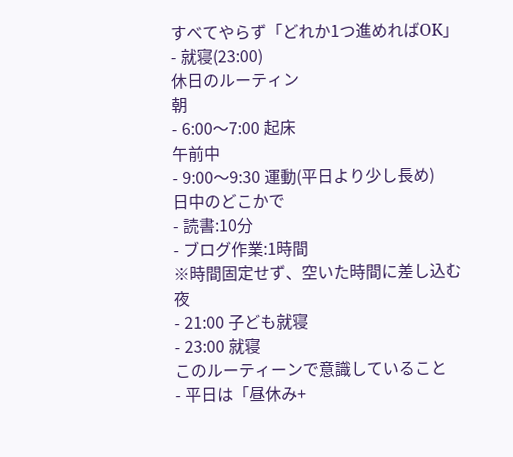すべてやらず「どれか1つ進めればOK」
- 就寝(23:00)
休日のルーティン
朝
- 6:00〜7:00 起床
午前中
- 9:00〜9:30 運動(平日より少し長め)
日中のどこかで
- 読書:10分
- ブログ作業:1時間
※時間固定せず、空いた時間に差し込む
夜
- 21:00 子ども就寝
- 23:00 就寝
このルーティーンで意識していること
- 平日は「昼休み+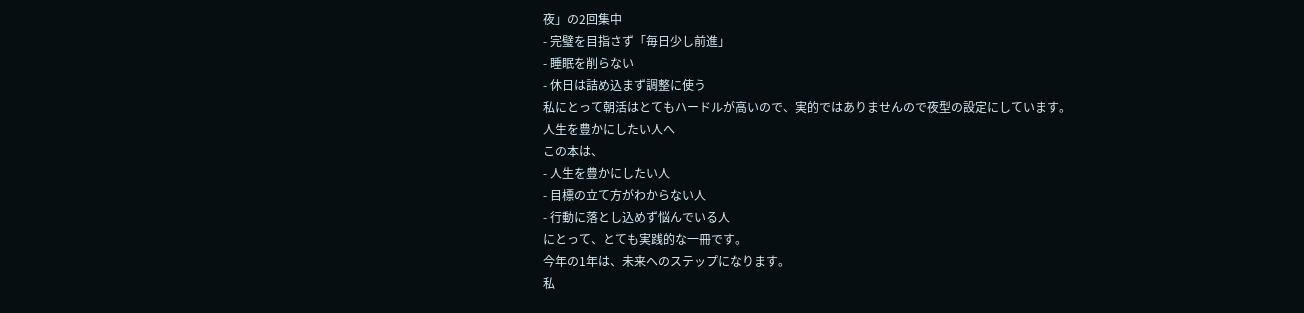夜」の2回集中
- 完璧を目指さず「毎日少し前進」
- 睡眠を削らない
- 休日は詰め込まず調整に使う
私にとって朝活はとてもハードルが高いので、実的ではありませんので夜型の設定にしています。
人生を豊かにしたい人へ
この本は、
- 人生を豊かにしたい人
- 目標の立て方がわからない人
- 行動に落とし込めず悩んでいる人
にとって、とても実践的な一冊です。
今年の1年は、未来へのステップになります。
私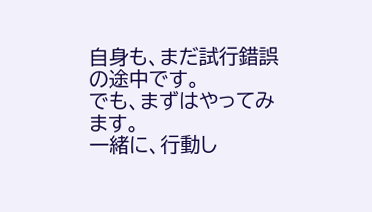自身も、まだ試行錯誤の途中です。
でも、まずはやってみます。
一緒に、行動し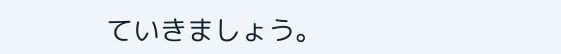ていきましょう。